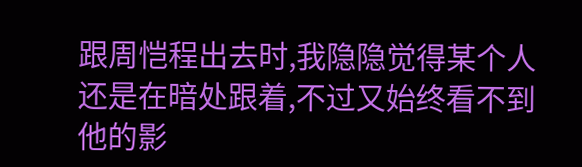跟周恺程出去时,我隐隐觉得某个人还是在暗处跟着,不过又始终看不到他的影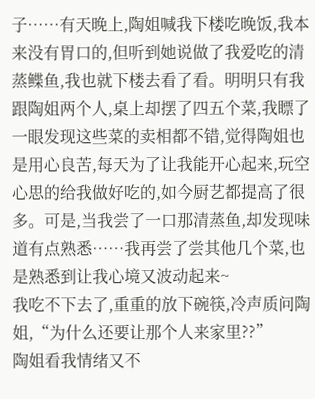子……有天晚上,陶姐喊我下楼吃晚饭,我本来没有胃口的,但听到她说做了我爱吃的清蒸鲽鱼,我也就下楼去看了看。明明只有我跟陶姐两个人,桌上却摆了四五个菜,我瞟了一眼发现这些菜的卖相都不错,觉得陶姐也是用心良苦,每天为了让我能开心起来,玩空心思的给我做好吃的,如今厨艺都提高了很多。可是,当我尝了一口那清蒸鱼,却发现味道有点熟悉……我再尝了尝其他几个菜,也是熟悉到让我心境又波动起来~
我吃不下去了,重重的放下碗筷,冷声质问陶姐,“为什么还要让那个人来家里??”
陶姐看我情绪又不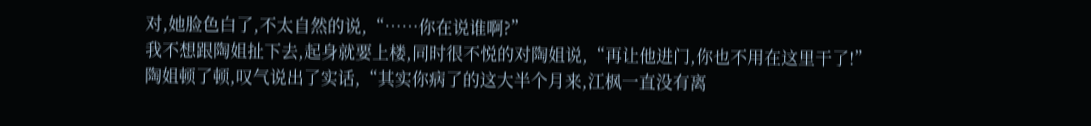对,她脸色白了,不太自然的说,“……你在说谁啊?”
我不想跟陶姐扯下去,起身就要上楼,同时很不悦的对陶姐说,“再让他进门,你也不用在这里干了!”
陶姐顿了顿,叹气说出了实话,“其实你病了的这大半个月来,江枫一直没有离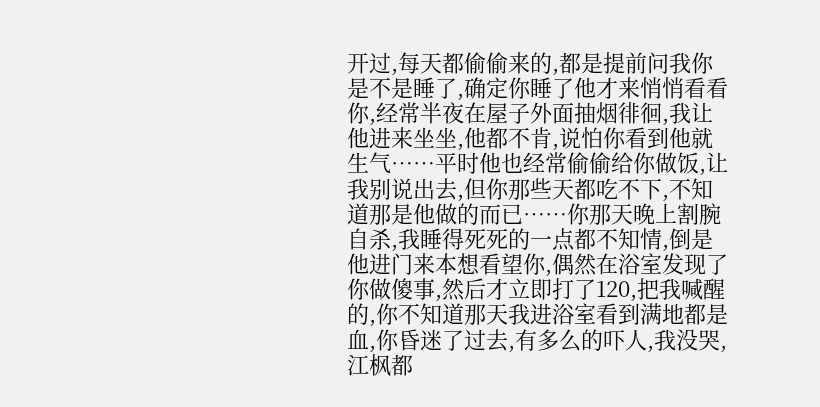开过,每天都偷偷来的,都是提前问我你是不是睡了,确定你睡了他才来悄悄看看你,经常半夜在屋子外面抽烟徘徊,我让他进来坐坐,他都不肯,说怕你看到他就生气……平时他也经常偷偷给你做饭,让我别说出去,但你那些天都吃不下,不知道那是他做的而已……你那天晚上割腕自杀,我睡得死死的一点都不知情,倒是他进门来本想看望你,偶然在浴室发现了你做傻事,然后才立即打了120,把我喊醒的,你不知道那天我进浴室看到满地都是血,你昏迷了过去,有多么的吓人,我没哭,江枫都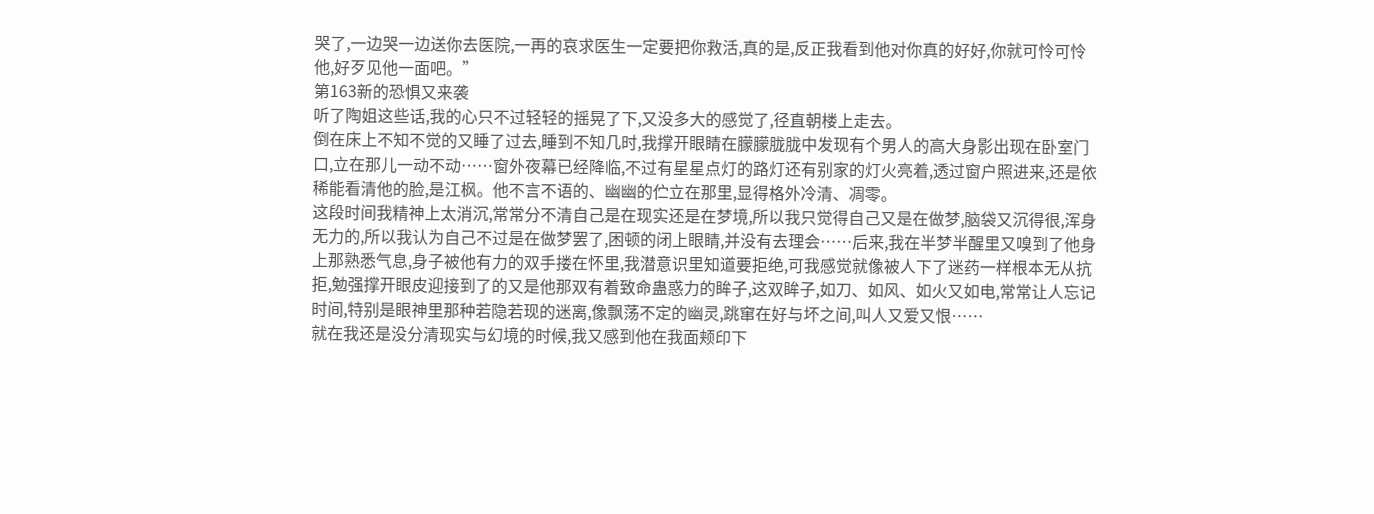哭了,一边哭一边送你去医院,一再的哀求医生一定要把你救活,真的是,反正我看到他对你真的好好,你就可怜可怜他,好歹见他一面吧。”
第163新的恐惧又来袭
听了陶姐这些话,我的心只不过轻轻的摇晃了下,又没多大的感觉了,径直朝楼上走去。
倒在床上不知不觉的又睡了过去,睡到不知几时,我撑开眼睛在朦朦胧胧中发现有个男人的高大身影出现在卧室门口,立在那儿一动不动……窗外夜幕已经降临,不过有星星点灯的路灯还有别家的灯火亮着,透过窗户照进来,还是依稀能看清他的脸,是江枫。他不言不语的、幽幽的伫立在那里,显得格外冷清、凋零。
这段时间我精神上太消沉,常常分不清自己是在现实还是在梦境,所以我只觉得自己又是在做梦,脑袋又沉得很,浑身无力的,所以我认为自己不过是在做梦罢了,困顿的闭上眼睛,并没有去理会……后来,我在半梦半醒里又嗅到了他身上那熟悉气息,身子被他有力的双手搂在怀里,我潜意识里知道要拒绝,可我感觉就像被人下了迷药一样根本无从抗拒,勉强撑开眼皮迎接到了的又是他那双有着致命蛊惑力的眸子,这双眸子,如刀、如风、如火又如电,常常让人忘记时间,特别是眼神里那种若隐若现的迷离,像飘荡不定的幽灵,跳窜在好与坏之间,叫人又爱又恨……
就在我还是没分清现实与幻境的时候,我又感到他在我面颊印下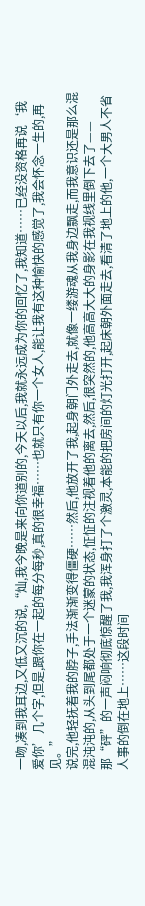一吻,凑到我耳边,又低又沉的说,“灿,我今晚是来向你道别的,今天以后,我就永远成为你的回忆了,我知道……已经没资格再说‘我爱你’几个字,但是,跟你在一起的每分每秒,真的很幸福……也就只有你一个女人,能让我有这种愉快的感觉了,我会怀念一生的,再见。”
说完,他轻抚着我的脖子,手法渐渐变得僵硬……然后,他放开了我,起身朝门外走去,就像一缕游魂从我身边飘走,而我意识还是那么混混沌沌的,从头到尾都处于一个迷蒙的状态,怔怔的注视着他的离去,然后,很突然的,他高高大大的身影在我视线里倒下去了——
那“砰”的一声闷响彻底惊醒了我,我浑身打了个激灵,本能的把房间的灯光打开,起床朝外面走去,看清了地上的他,一个大男人不省人事的倒在地上……这段时间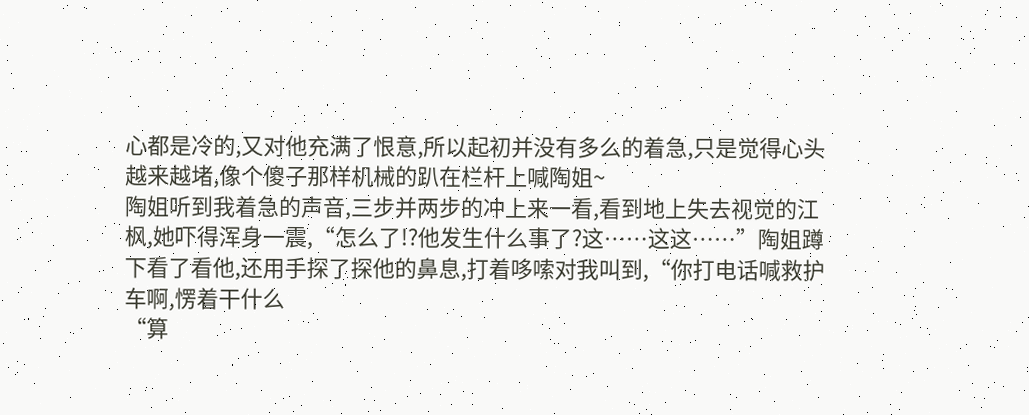心都是冷的,又对他充满了恨意,所以起初并没有多么的着急,只是觉得心头越来越堵,像个傻子那样机械的趴在栏杆上喊陶姐~
陶姐听到我着急的声音,三步并两步的冲上来一看,看到地上失去视觉的江枫,她吓得浑身一震,“怎么了!?他发生什么事了?这……这这……”陶姐蹲下看了看他,还用手探了探他的鼻息,打着哆嗦对我叫到,“你打电话喊救护车啊,愣着干什么
“算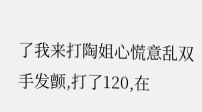了我来打陶姐心慌意乱双手发颤,打了120,在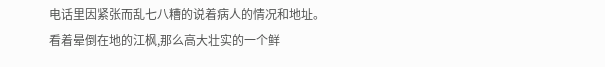电话里因紧张而乱七八糟的说着病人的情况和地址。
看着晕倒在地的江枫,那么高大壮实的一个鲜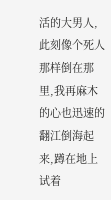活的大男人,此刻像个死人那样倒在那里,我再麻木的心也迅速的翻江倒海起来,蹲在地上试着